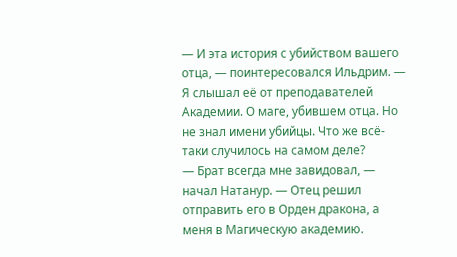— И эта история с убийством вашего отца, — поинтересовался Ильдрим. — Я слышал её от преподавателей Академии. О маге, убившем отца. Но не знал имени убийцы. Что же всё-таки случилось на самом деле?
— Брат всегда мне завидовал, — начал Натанур. — Отец решил отправить его в Орден дракона, а меня в Магическую академию.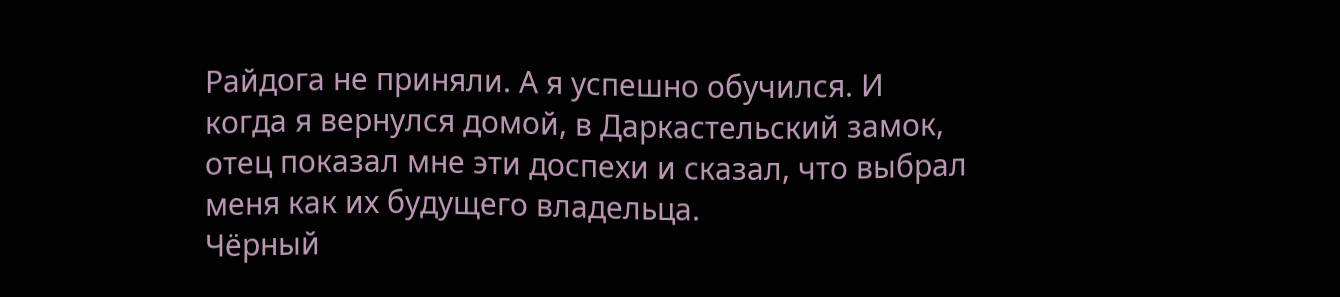Райдога не приняли. А я успешно обучился. И когда я вернулся домой, в Даркастельский замок, отец показал мне эти доспехи и сказал, что выбрал меня как их будущего владельца.
Чёрный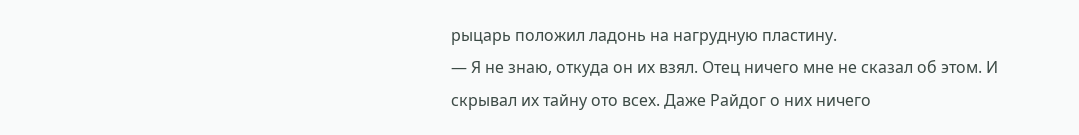рыцарь положил ладонь на нагрудную пластину.
— Я не знаю, откуда он их взял. Отец ничего мне не сказал об этом. И скрывал их тайну ото всех. Даже Райдог о них ничего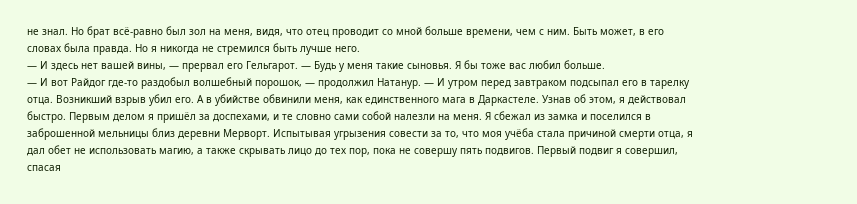не знал. Но брат всё-равно был зол на меня, видя, что отец проводит со мной больше времени, чем с ним. Быть может, в его словах была правда. Но я никогда не стремился быть лучше него.
— И здесь нет вашей вины, — прервал его Гельгарот. — Будь у меня такие сыновья. Я бы тоже вас любил больше.
— И вот Райдог где-то раздобыл волшебный порошок, — продолжил Натанур. — И утром перед завтраком подсыпал его в тарелку отца. Возникший взрыв убил его. А в убийстве обвинили меня, как единственного мага в Даркастеле. Узнав об этом, я действовал быстро. Первым делом я пришёл за доспехами, и те словно сами собой налезли на меня. Я сбежал из замка и поселился в заброшенной мельницы близ деревни Мерворт. Испытывая угрызения совести за то, что моя учёба стала причиной смерти отца, я дал обет не использовать магию, а также скрывать лицо до тех пор, пока не совершу пять подвигов. Первый подвиг я совершил, спасая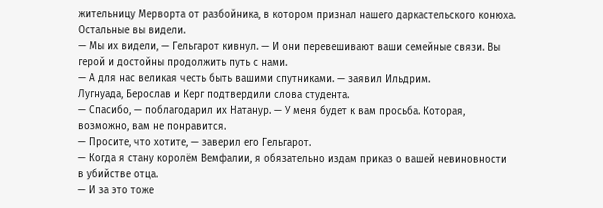жительницу Мерворта от разбойника, в котором признал нашего даркастельского конюха. Остальные вы видели.
— Мы их видели, — Гельгарот кивнул. — И они перевешивают ваши семейные связи. Вы герой и достойны продолжить путь с нами.
— А для нас великая честь быть вашими спутниками. — заявил Ильдрим.
Лугнуада, Берослав и Керг подтвердили слова студента.
— Спасибо, — поблагодарил их Натанур. — У меня будет к вам просьба. Которая, возможно, вам не понравится.
— Просите, что хотите, — заверил его Гельгарот.
— Когда я стану королём Вемфалии, я обязательно издам приказ о вашей невиновности в убийстве отца.
— И за это тоже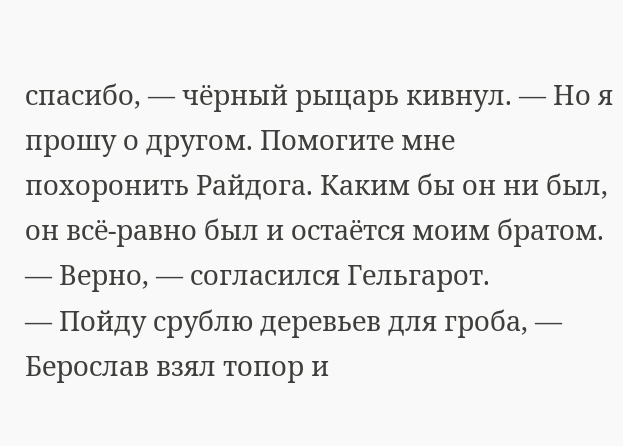спасибо, — чёрный рыцарь кивнул. — Но я прошу о другом. Помогите мне похоронить Райдога. Каким бы он ни был, он всё-равно был и остаётся моим братом.
— Верно, — согласился Гельгарот.
— Пойду срублю деревьев для гроба, — Берослав взял топор и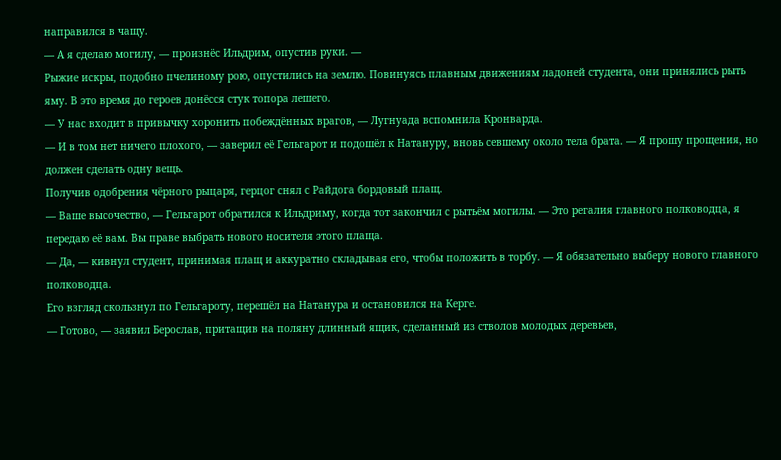направился в чащу.
— А я сделаю могилу, — произнёс Ильдрим, опустив руки. —
Рыжие искры, подобно пчелиному рою, опустились на землю. Повинуясь плавным движениям ладоней студента, они принялись рыть яму. В это время до героев донёсся стук топора лешего.
— У нас входит в привычку хоронить побеждённых врагов, — Лугнуада вспомнила Кронварда.
— И в том нет ничего плохого, — заверил её Гельгарот и подошёл к Натануру, вновь севшему около тела брата. — Я прошу прощения, но должен сделать одну вещь.
Получив одобрения чёрного рыцаря, герцог снял с Райдога бордовый плащ.
— Ваше высочество, — Гельгарот обратился к Ильдриму, когда тот закончил с рытьём могилы. — Это регалия главного полководца, я передаю её вам. Вы праве выбрать нового носителя этого плаща.
— Да, — кивнул студент, принимая плащ и аккуратно складывая его, чтобы положить в торбу. — Я обязательно выберу нового главного полководца.
Его взгляд скользнул по Гельгароту, перешёл на Натанура и остановился на Керге.
— Готово, — заявил Берослав, притащив на поляну длинный ящик, сделанный из стволов молодых деревьев,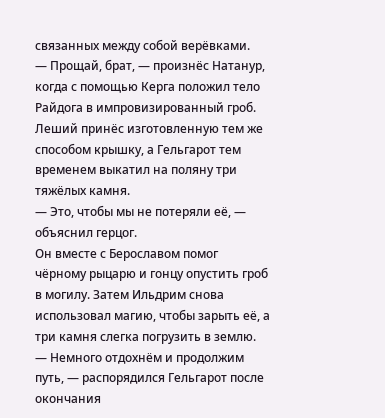связанных между собой верёвками.
— Прощай, брат, — произнёс Натанур, когда с помощью Керга положил тело Райдога в импровизированный гроб.
Леший принёс изготовленную тем же способом крышку, а Гельгарот тем временем выкатил на поляну три тяжёлых камня.
— Это, чтобы мы не потеряли её, — объяснил герцог.
Он вместе с Берославом помог чёрному рыцарю и гонцу опустить гроб в могилу. Затем Ильдрим снова использовал магию, чтобы зарыть её, а три камня слегка погрузить в землю.
— Немного отдохнём и продолжим путь, — распорядился Гельгарот после окончания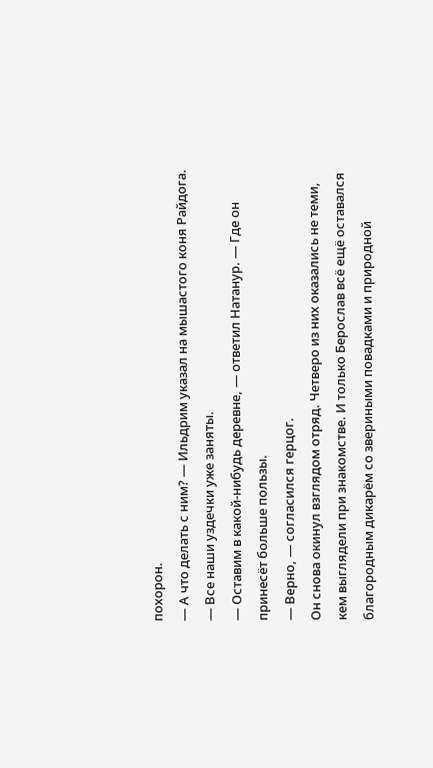похорон.
— А что делать с ним? — Ильдрим указал на мышастого коня Райдога. — Все наши уздечки уже заняты.
— Оставим в какой-нибудь деревне, — ответил Натанур. — Где он принесёт больше пользы.
— Верно, — согласился герцог.
Он снова окинул взглядом отряд. Четверо из них оказались не теми, кем выглядели при знакомстве. И только Берослав всё ещё оставался благородным дикарём со звериными повадками и природной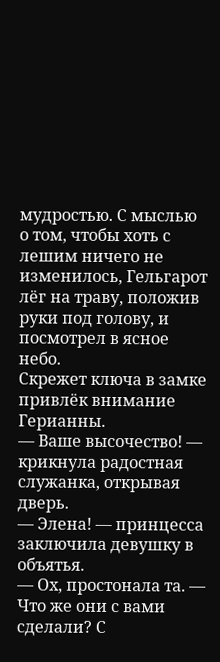мудростью. С мыслью о том, чтобы хоть с лешим ничего не изменилось, Гельгарот лёг на траву, положив руки под голову, и посмотрел в ясное небо.
Скрежет ключа в замке привлёк внимание Герианны.
— Ваше высочество! — крикнула радостная служанка, открывая дверь.
— Элена! — принцесса заключила девушку в объятья.
— Ох, простонала та. — Что же они с вами сделали? С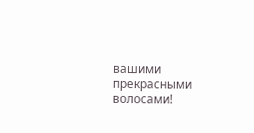вашими прекрасными волосами!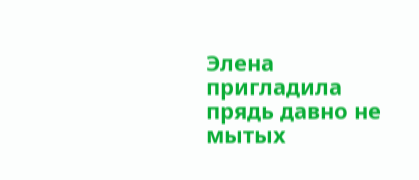Элена пригладила прядь давно не мытых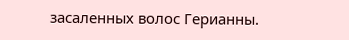засаленных волос Герианны.